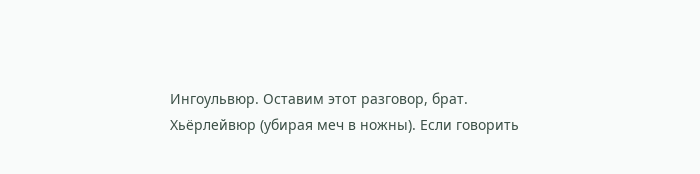Ингоульвюр. Оставим этот разговор, брат.
Хьёрлейвюр (убирая меч в ножны). Если говорить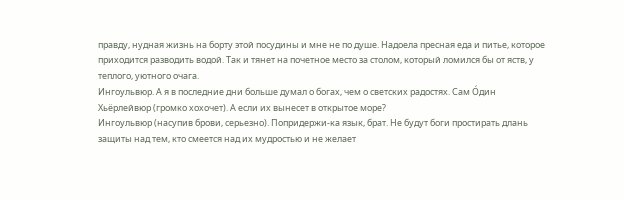правду, нудная жизнь на борту этой посудины и мне не по душе. Надоела пресная еда и питье, которое приходится разводить водой. Так и тянет на почетное место за столом, который ломился бы от яств, у теплого, уютного очага.
Ингоульвюр. А я в последние дни больше думал о богах, чем о светских радостях. Сам О́дин
Хьёрлейвюр (громко хохочет). А если их вынесет в открытое море?
Ингоульвюр (насупив брови, серьезно). Попридержи-ка язык, брат. Не будут боги простирать длань защиты над тем, кто смеется над их мудростью и не желает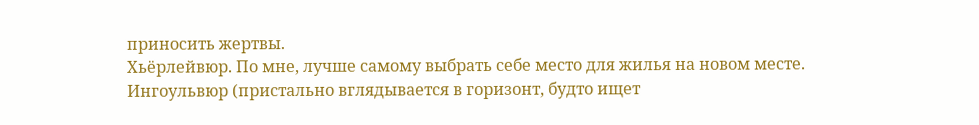приносить жертвы.
Хьёрлейвюр. По мне, лучше самому выбрать себе место для жилья на новом месте.
Ингоульвюр (пристально вглядывается в горизонт, будто ищет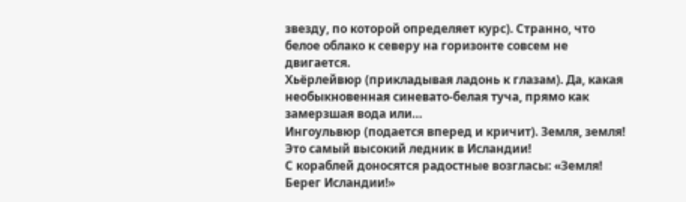звезду, по которой определяет курс). Странно, что белое облако к северу на горизонте совсем не двигается.
Хьёрлейвюр (прикладывая ладонь к глазам). Да, какая необыкновенная синевато-белая туча, прямо как замерзшая вода или…
Ингоульвюр (подается вперед и кричит). Земля, земля! Это самый высокий ледник в Исландии!
С кораблей доносятся радостные возгласы: «Земля! Берег Исландии!»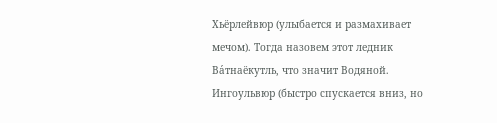Хьёрлейвюр (улыбается и размахивает мечом). Тогда назовем этот ледник Ва́тнаёкутль, что значит Водяной.
Ингоульвюр (быстро спускается вниз, но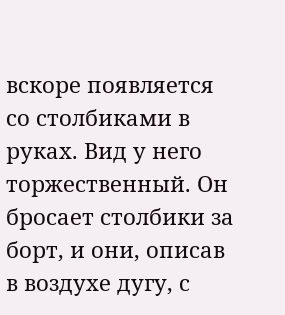вскоре появляется со столбиками в руках. Вид у него торжественный. Он бросает столбики за борт, и они, описав в воздухе дугу, с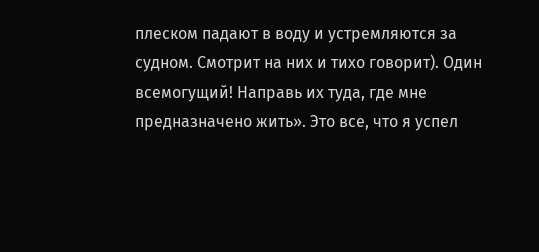плеском падают в воду и устремляются за судном. Смотрит на них и тихо говорит). Один всемогущий! Направь их туда, где мне предназначено жить». Это все, что я успел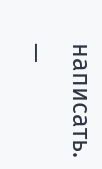написать. —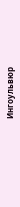Ингоульвюр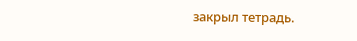закрыл тетрадь.